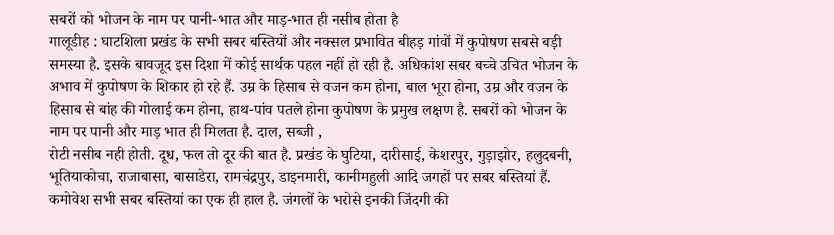सबरों को भोजन के नाम पर पानी-भात और माड़-भात ही नसीब होता है
गालूडीह : घाटशिला प्रखंड के सभी सबर बस्तियों और नक्सल प्रभावित बीहड़ गांवों में कुपोषण सबसे बड़ी समस्या है. इसके बावजूद इस दिशा में कोई सार्थक पहल नहीं हो रही है. अधिकांश सबर बच्चे उचित भोजन के अभाव में कुपोषण के शिकार हो रहे हैं. उम्र के हिसाब से वजन कम होना, बाल भूरा होना, उम्र और वजन के हिसाब से बांह की गोलाई कम होना, हाथ-पांव पतले होना कुपोषण के प्रमुख लक्षण है. सबरों को भोजन के नाम पर पानी और माड़ भात ही मिलता है. दाल, सब्जी ,
रोटी नसीब नही होती. दूध, फल तो दूर की बात है. प्रखंड के घुटिया, दारीसाई, केशरपुर, गुड़ाझोर, हलुदबनी, भूतियाकोचा, राजाबासा, बासाडेरा, रामचंद्रपुर, डाइनमारी, कानीमहुली आदि जगहों पर सबर बस्तियां हैं. कमोवेश सभी सबर बस्तियां का एक ही हाल है. जंगलों के भरोसे इनकी जिंदगी की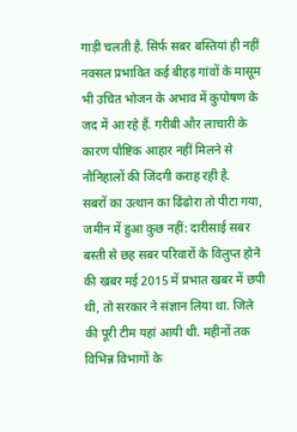गाड़ी चलती है. सिर्फ सबर बस्तियां ही नहीं नक्सल प्रभावित कई बीहड़ गांवों के मासूम भी उचित भोजन के अभाव में कुपोषण के जद में आ रहे हैं. गरीबी और लाचारी के कारण पौष्टिक आहार नहीं मिलने से नौनिहालों की जिंदगी कराह रही है.
सबरों का उत्थान का ढिंढोरा तो पीटा गया, जमीन में हुआ कुछ नहीं: दारीसाई सबर बस्ती से छह सबर परिवारों के विलुप्त होने की खबर मई 2015 में प्रभात खबर में छपी थी, तो सरकार ने संज्ञान लिया था. जिले की पूरी टीम यहां आयी थी. महीनों तक विभिन्न विभागों के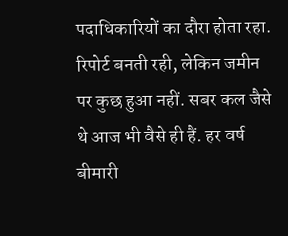पदाधिकारियों का दौरा होता रहा. रिपोर्ट बनती रही, लेकिन जमीन पर कुछ हुआ नहीं. सबर कल जैसे थे आज भी वैसे ही हैं. हर वर्ष बीमारी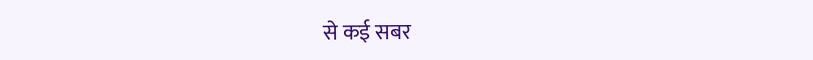से कई सबर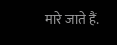मारे जाते हैं.